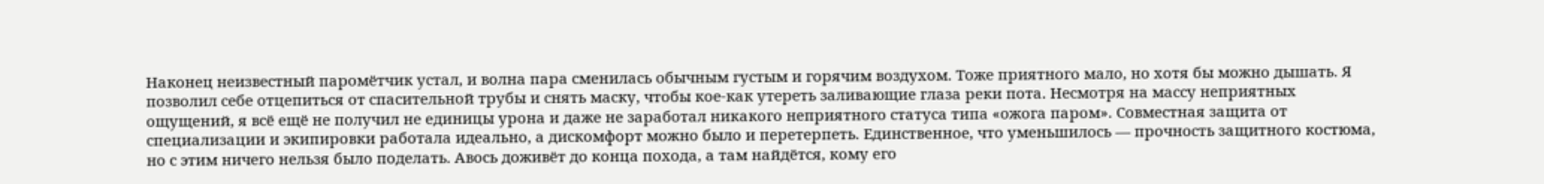Наконец неизвестный паромётчик устал, и волна пара сменилась обычным густым и горячим воздухом. Тоже приятного мало, но хотя бы можно дышать. Я позволил себе отцепиться от спасительной трубы и снять маску, чтобы кое-как утереть заливающие глаза реки пота. Несмотря на массу неприятных ощущений, я всё ещё не получил не единицы урона и даже не заработал никакого неприятного статуса типа «ожога паром». Совместная защита от специализации и экипировки работала идеально, а дискомфорт можно было и перетерпеть. Единственное, что уменьшилось — прочность защитного костюма, но с этим ничего нельзя было поделать. Авось доживёт до конца похода, а там найдётся, кому его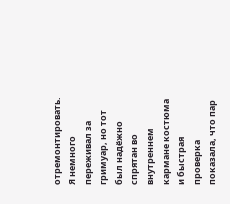отремонтировать. Я немного переживал за гримуар, но тот был надёжно спрятан во внутреннем кармане костюма и быстрая проверка показала, что пар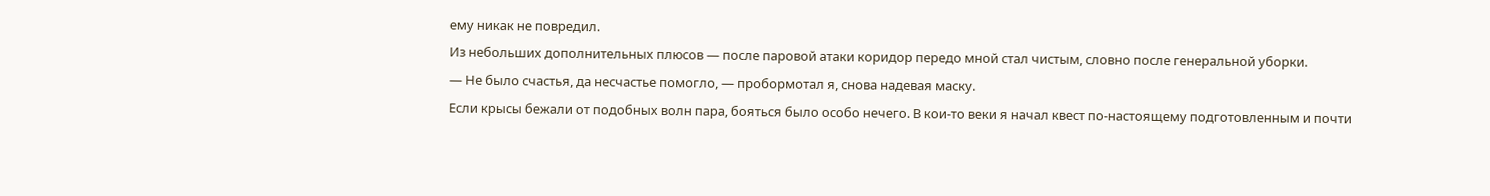ему никак не повредил.
Из небольших дополнительных плюсов — после паровой атаки коридор передо мной стал чистым, словно после генеральной уборки.
— Не было счастья, да несчастье помогло, — пробормотал я, снова надевая маску.
Если крысы бежали от подобных волн пара, бояться было особо нечего. В кои-то веки я начал квест по-настоящему подготовленным и почти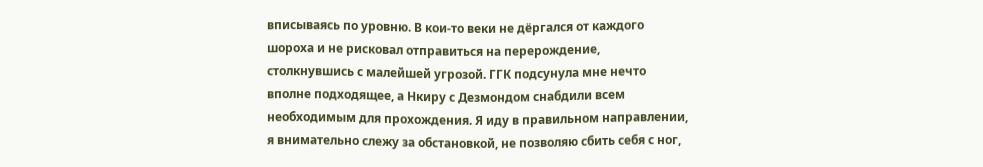вписываясь по уровню. В кои-то веки не дёргался от каждого шороха и не рисковал отправиться на перерождение, столкнувшись с малейшей угрозой. ГГК подсунула мне нечто вполне подходящее, а Нкиру с Дезмондом снабдили всем необходимым для прохождения. Я иду в правильном направлении, я внимательно слежу за обстановкой, не позволяю сбить себя с ног,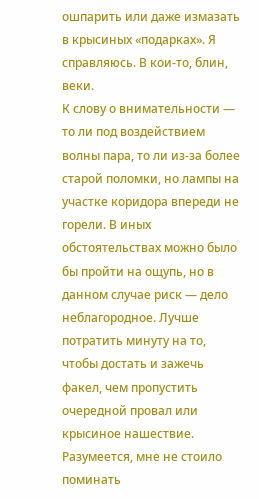ошпарить или даже измазать в крысиных «подарках». Я справляюсь. В кои-то, блин, веки.
К слову о внимательности — то ли под воздействием волны пара, то ли из-за более старой поломки, но лампы на участке коридора впереди не горели. В иных обстоятельствах можно было бы пройти на ощупь, но в данном случае риск — дело неблагородное. Лучше потратить минуту на то, чтобы достать и зажечь факел, чем пропустить очередной провал или крысиное нашествие.
Разумеется, мне не стоило поминать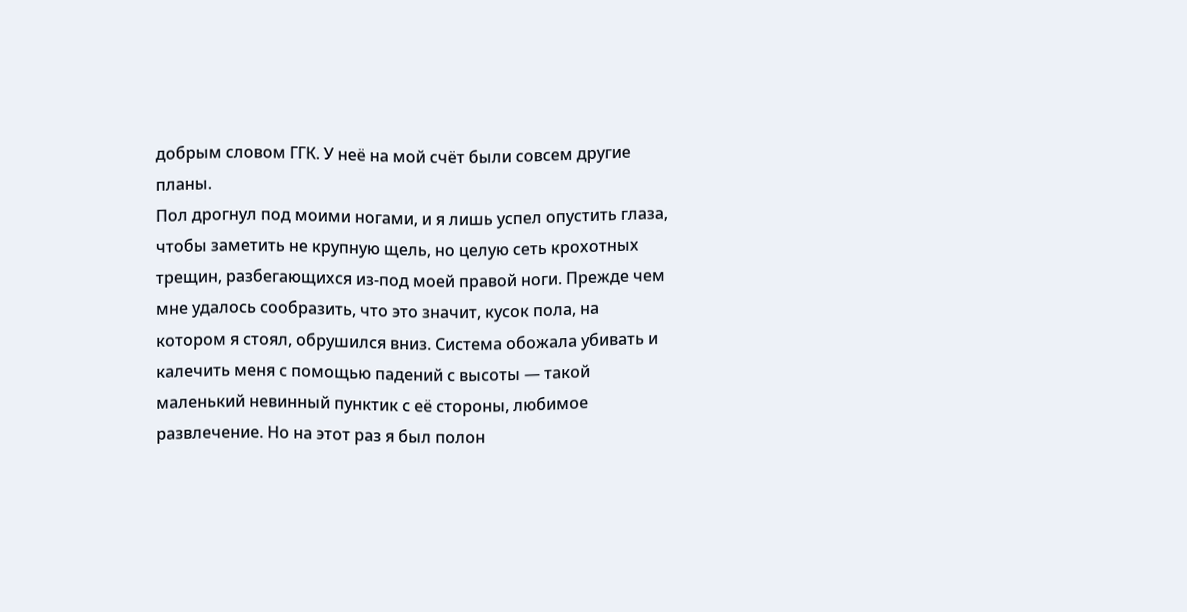добрым словом ГГК. У неё на мой счёт были совсем другие планы.
Пол дрогнул под моими ногами, и я лишь успел опустить глаза, чтобы заметить не крупную щель, но целую сеть крохотных трещин, разбегающихся из-под моей правой ноги. Прежде чем мне удалось сообразить, что это значит, кусок пола, на котором я стоял, обрушился вниз. Система обожала убивать и калечить меня с помощью падений с высоты — такой маленький невинный пунктик с её стороны, любимое развлечение. Но на этот раз я был полон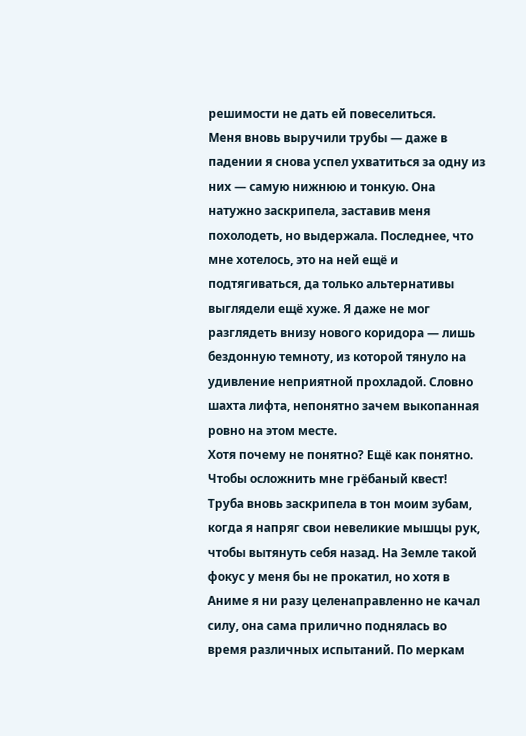решимости не дать ей повеселиться.
Меня вновь выручили трубы — даже в падении я снова успел ухватиться за одну из них — самую нижнюю и тонкую. Она натужно заскрипела, заставив меня похолодеть, но выдержала. Последнее, что мне хотелось, это на ней ещё и подтягиваться, да только альтернативы выглядели ещё хуже. Я даже не мог разглядеть внизу нового коридора — лишь бездонную темноту, из которой тянуло на удивление неприятной прохладой. Словно шахта лифта, непонятно зачем выкопанная ровно на этом месте.
Хотя почему не понятно? Ещё как понятно. Чтобы осложнить мне грёбаный квест!
Труба вновь заскрипела в тон моим зубам, когда я напряг свои невеликие мышцы рук, чтобы вытянуть себя назад. На Земле такой фокус у меня бы не прокатил, но хотя в Аниме я ни разу целенаправленно не качал силу, она сама прилично поднялась во время различных испытаний. По меркам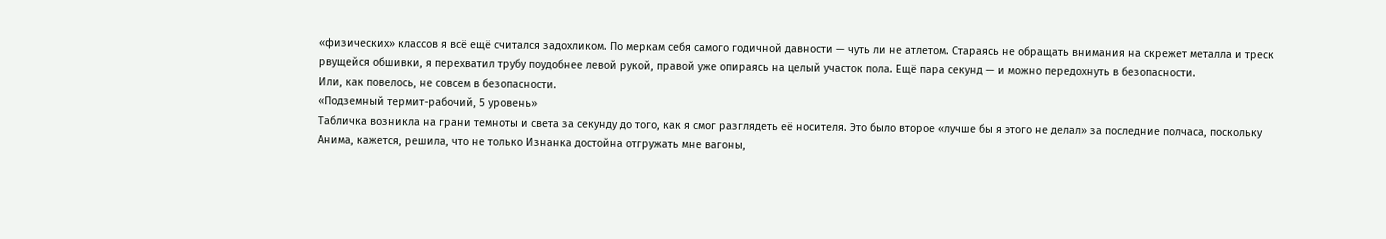«физических» классов я всё ещё считался задохликом. По меркам себя самого годичной давности — чуть ли не атлетом. Стараясь не обращать внимания на скрежет металла и треск рвущейся обшивки, я перехватил трубу поудобнее левой рукой, правой уже опираясь на целый участок пола. Ещё пара секунд — и можно передохнуть в безопасности.
Или, как повелось, не совсем в безопасности.
«Подземный термит-рабочий, 5 уровень»
Табличка возникла на грани темноты и света за секунду до того, как я смог разглядеть её носителя. Это было второе «лучше бы я этого не делал» за последние полчаса, поскольку Анима, кажется, решила, что не только Изнанка достойна отгружать мне вагоны,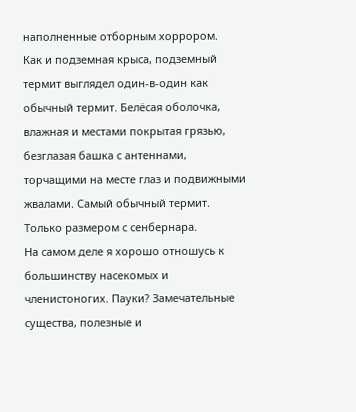наполненные отборным хоррором.
Как и подземная крыса, подземный термит выглядел один-в-один как обычный термит. Белёсая оболочка, влажная и местами покрытая грязью, безглазая башка с антеннами, торчащими на месте глаз и подвижными жвалами. Самый обычный термит. Только размером с сенбернара.
На самом деле я хорошо отношусь к большинству насекомых и членистоногих. Пауки? Замечательные существа, полезные и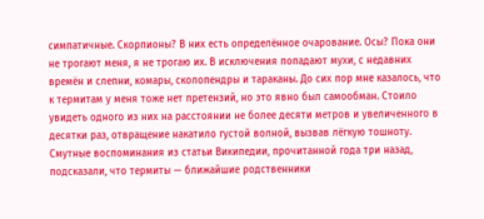симпатичные. Скорпионы? В них есть определённое очарование. Осы? Пока они не трогают меня, я не трогаю их. В исключения попадают мухи, с недавних времён и слепни, комары, сколопендры и тараканы. До сих пор мне казалось, что к термитам у меня тоже нет претензий, но это явно был самообман. Стоило увидеть одного из них на расстоянии не более десяти метров и увеличенного в десятки раз, отвращение накатило густой волной, вызвав лёгкую тошноту. Смутные воспоминания из статьи Википедии, прочитанной года три назад, подсказали, что термиты — ближайшие родственники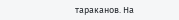тараканов. На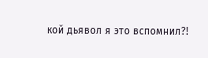кой дьявол я это вспомнил?!